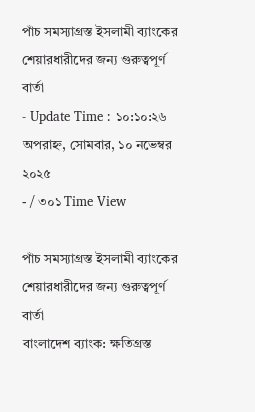পাঁচ সমস্যাগ্রস্ত ইসলামী ব্যাংকের শেয়ারধারীদের জন্য গুরুত্বপূর্ণ বার্তা
- Update Time : ১০:১০:২৬ অপরাহ্ন, সোমবার, ১০ নভেম্বর ২০২৫
- / ৩০১ Time View

পাঁচ সমস্যাগ্রস্ত ইসলামী ব্যাংকের শেয়ারধারীদের জন্য গুরুত্বপূর্ণ বার্তা
বাংলাদেশ ব্যাংক: ক্ষতিগ্রস্ত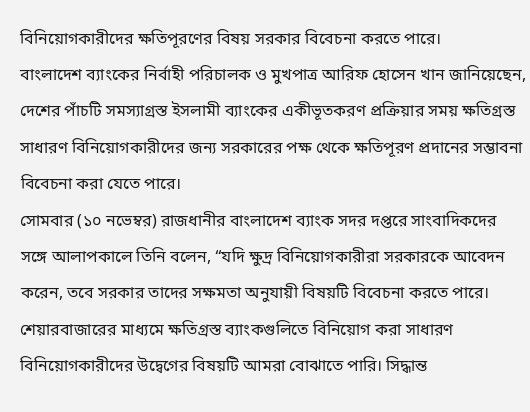বিনিয়োগকারীদের ক্ষতিপূরণের বিষয় সরকার বিবেচনা করতে পারে।
বাংলাদেশ ব্যাংকের নির্বাহী পরিচালক ও মুখপাত্র আরিফ হোসেন খান জানিয়েছেন, দেশের পাঁচটি সমস্যাগ্রস্ত ইসলামী ব্যাংকের একীভূতকরণ প্রক্রিয়ার সময় ক্ষতিগ্রস্ত সাধারণ বিনিয়োগকারীদের জন্য সরকারের পক্ষ থেকে ক্ষতিপূরণ প্রদানের সম্ভাবনা বিবেচনা করা যেতে পারে।
সোমবার (১০ নভেম্বর) রাজধানীর বাংলাদেশ ব্যাংক সদর দপ্তরে সাংবাদিকদের সঙ্গে আলাপকালে তিনি বলেন, “যদি ক্ষুদ্র বিনিয়োগকারীরা সরকারকে আবেদন করেন, তবে সরকার তাদের সক্ষমতা অনুযায়ী বিষয়টি বিবেচনা করতে পারে। শেয়ারবাজারের মাধ্যমে ক্ষতিগ্রস্ত ব্যাংকগুলিতে বিনিয়োগ করা সাধারণ বিনিয়োগকারীদের উদ্বেগের বিষয়টি আমরা বোঝাতে পারি। সিদ্ধান্ত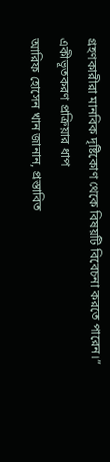গ্রহণকারীরা মানবিক দৃষ্টিকোণ থেকে বিষয়টি বিবেচনা করতে পারেন।”
একীভূতকরণ প্রক্রিয়ার ধাপ
আরিফ হোসেন খান জানান, প্রস্তাবিত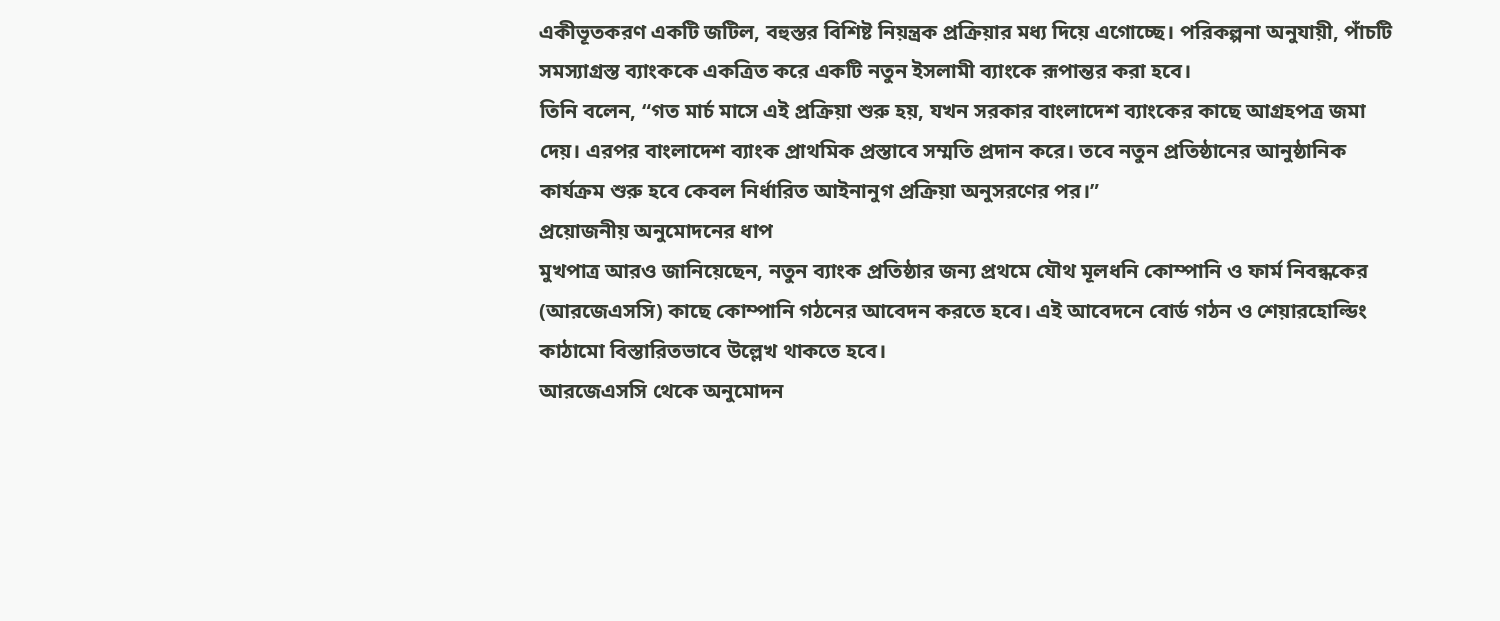একীভূতকরণ একটি জটিল, বহুস্তর বিশিষ্ট নিয়ন্ত্রক প্রক্রিয়ার মধ্য দিয়ে এগোচ্ছে। পরিকল্পনা অনুযায়ী, পাঁচটি সমস্যাগ্রস্ত ব্যাংককে একত্রিত করে একটি নতুন ইসলামী ব্যাংকে রূপান্তর করা হবে।
তিনি বলেন, “গত মার্চ মাসে এই প্রক্রিয়া শুরু হয়, যখন সরকার বাংলাদেশ ব্যাংকের কাছে আগ্রহপত্র জমা দেয়। এরপর বাংলাদেশ ব্যাংক প্রাথমিক প্রস্তাবে সম্মতি প্রদান করে। তবে নতুন প্রতিষ্ঠানের আনুষ্ঠানিক কার্যক্রম শুরু হবে কেবল নির্ধারিত আইনানুগ প্রক্রিয়া অনুসরণের পর।”
প্রয়োজনীয় অনুমোদনের ধাপ
মুখপাত্র আরও জানিয়েছেন, নতুন ব্যাংক প্রতিষ্ঠার জন্য প্রথমে যৌথ মূলধনি কোম্পানি ও ফার্ম নিবন্ধকের (আরজেএসসি) কাছে কোম্পানি গঠনের আবেদন করতে হবে। এই আবেদনে বোর্ড গঠন ও শেয়ারহোল্ডিং কাঠামো বিস্তারিতভাবে উল্লেখ থাকতে হবে।
আরজেএসসি থেকে অনুমোদন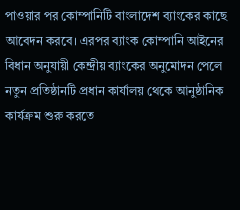পাওয়ার পর কোম্পানিটি বাংলাদেশ ব্যাংকের কাছে আবেদন করবে। এরপর ব্যাংক কোম্পানি আইনের বিধান অনুযায়ী কেন্দ্রীয় ব্যাংকের অনুমোদন পেলে নতুন প্রতিষ্ঠানটি প্রধান কার্যালয় থেকে আনুষ্ঠানিক কার্যক্রম শুরু করতে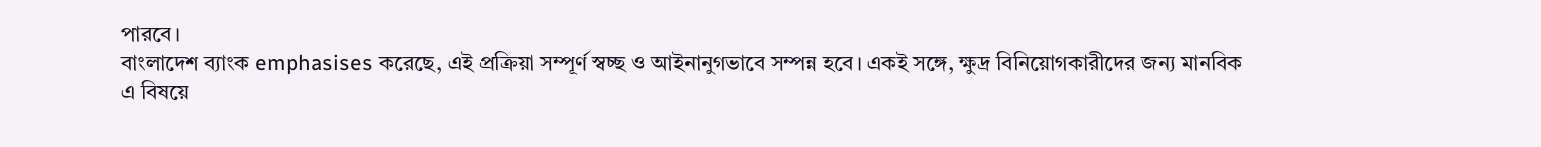পারবে।
বাংলাদেশ ব্যাংক emphasises করেছে, এই প্রক্রিয়া সম্পূর্ণ স্বচ্ছ ও আইনানুগভাবে সম্পন্ন হবে। একই সঙ্গে, ক্ষুদ্র বিনিয়োগকারীদের জন্য মানবিক
এ বিষয়ে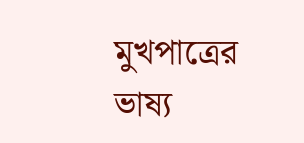মুখপাত্রের ভাষ্য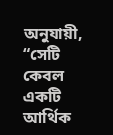অনুযায়ী, “সেটি কেবল একটি আর্থিক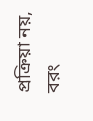প্রক্রিয়া নয়, বরং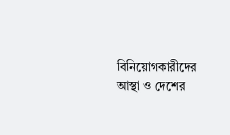বিনিয়োগকারীদের আস্থা ও দেশের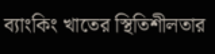ব্যাংকিং খাতের স্থিতিশীলতার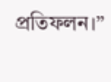প্রতিফলন।”